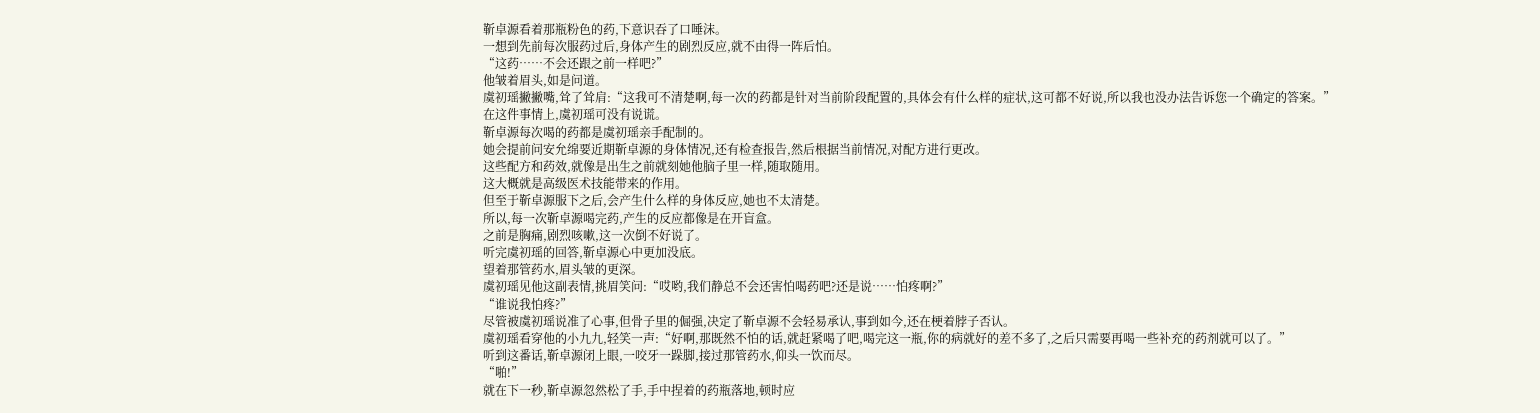靳卓源看着那瓶粉色的药,下意识吞了口唾沫。
一想到先前每次服药过后,身体产生的剧烈反应,就不由得一阵后怕。
“这药……不会还跟之前一样吧?”
他皱着眉头,如是问道。
虞初瑶撇撇嘴,耸了耸肩:“这我可不清楚啊,每一次的药都是针对当前阶段配置的,具体会有什么样的症状,这可都不好说,所以我也没办法告诉您一个确定的答案。”
在这件事情上,虞初瑶可没有说谎。
靳卓源每次喝的药都是虞初瑶亲手配制的。
她会提前问安允绵要近期靳卓源的身体情况,还有检查报告,然后根据当前情况,对配方进行更改。
这些配方和药效,就像是出生之前就刻她他脑子里一样,随取随用。
这大概就是高级医术技能带来的作用。
但至于靳卓源服下之后,会产生什么样的身体反应,她也不太清楚。
所以,每一次靳卓源喝完药,产生的反应都像是在开盲盒。
之前是胸痛,剧烈咳嗽,这一次倒不好说了。
听完虞初瑶的回答,靳卓源心中更加没底。
望着那管药水,眉头皱的更深。
虞初瑶见他这副表情,挑眉笑问:“哎哟,我们静总不会还害怕喝药吧?还是说……怕疼啊?”
“谁说我怕疼?”
尽管被虞初瑶说准了心事,但骨子里的倔强,决定了靳卓源不会轻易承认,事到如今,还在梗着脖子否认。
虞初瑶看穿他的小九九,轻笑一声:“好啊,那既然不怕的话,就赶紧喝了吧,喝完这一瓶,你的病就好的差不多了,之后只需要再喝一些补充的药剂就可以了。”
听到这番话,靳卓源闭上眼,一咬牙一跺脚,接过那管药水,仰头一饮而尽。
“啪!”
就在下一秒,靳卓源忽然松了手,手中捏着的药瓶落地,顿时应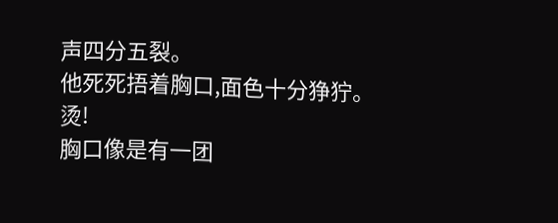声四分五裂。
他死死捂着胸口,面色十分狰狞。
烫!
胸口像是有一团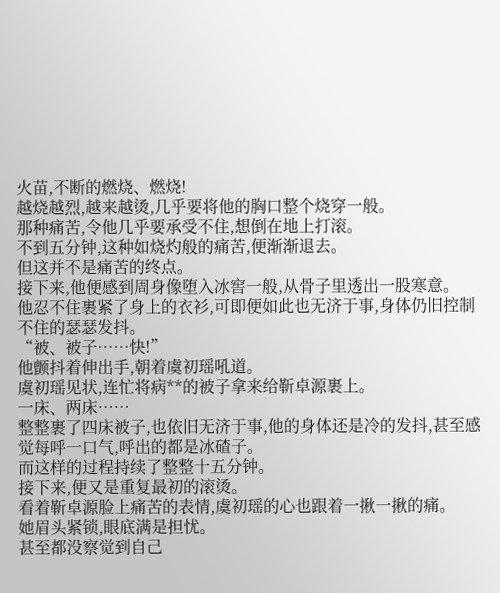火苗,不断的燃烧、燃烧!
越烧越烈,越来越烫,几乎要将他的胸口整个烧穿一般。
那种痛苦,令他几乎要承受不住,想倒在地上打滚。
不到五分钟,这种如烧灼般的痛苦,便渐渐退去。
但这并不是痛苦的终点。
接下来,他便感到周身像堕入冰窖一般,从骨子里透出一股寒意。
他忍不住裹紧了身上的衣衫,可即便如此也无济于事,身体仍旧控制不住的瑟瑟发抖。
“被、被子……快!”
他颤抖着伸出手,朝着虞初瑶吼道。
虞初瑶见状,连忙将病**的被子拿来给靳卓源裹上。
一床、两床……
整整裹了四床被子,也依旧无济于事,他的身体还是冷的发抖,甚至感觉每呼一口气,呼出的都是冰碴子。
而这样的过程持续了整整十五分钟。
接下来,便又是重复最初的滚烫。
看着靳卓源脸上痛苦的表情,虞初瑶的心也跟着一揪一揪的痛。
她眉头紧锁,眼底满是担忧。
甚至都没察觉到自己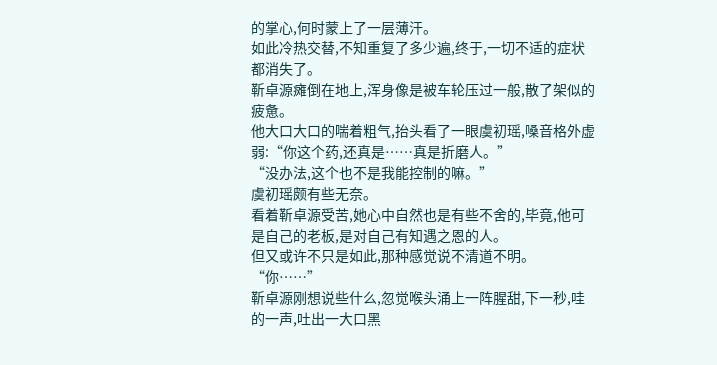的掌心,何时蒙上了一层薄汗。
如此冷热交替,不知重复了多少遍,终于,一切不适的症状都消失了。
靳卓源瘫倒在地上,浑身像是被车轮压过一般,散了架似的疲惫。
他大口大口的喘着粗气,抬头看了一眼虞初瑶,嗓音格外虚弱:“你这个药,还真是……真是折磨人。”
“没办法,这个也不是我能控制的嘛。”
虞初瑶颇有些无奈。
看着靳卓源受苦,她心中自然也是有些不舍的,毕竟,他可是自己的老板,是对自己有知遇之恩的人。
但又或许不只是如此,那种感觉说不清道不明。
“你……”
靳卓源刚想说些什么,忽觉喉头涌上一阵腥甜,下一秒,哇的一声,吐出一大口黑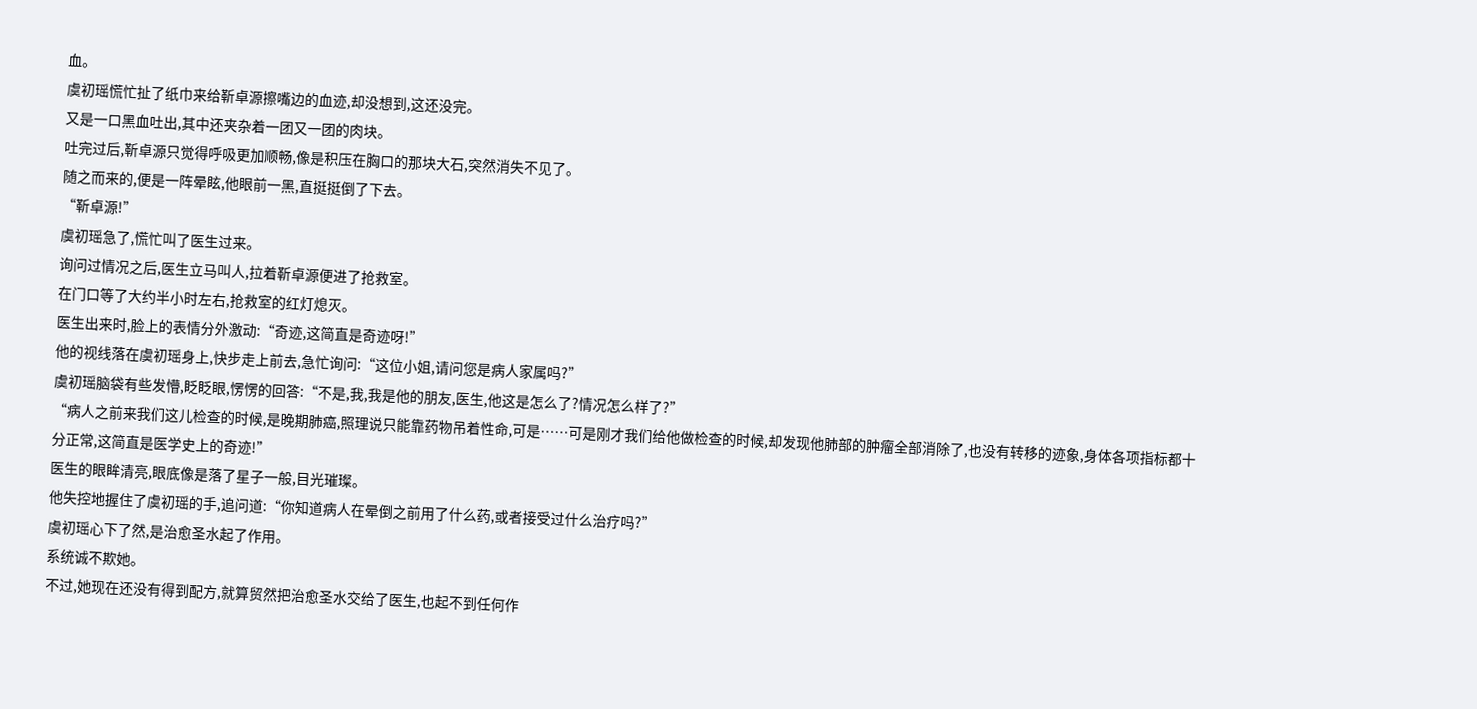血。
虞初瑶慌忙扯了纸巾来给靳卓源擦嘴边的血迹,却没想到,这还没完。
又是一口黑血吐出,其中还夹杂着一团又一团的肉块。
吐完过后,靳卓源只觉得呼吸更加顺畅,像是积压在胸口的那块大石,突然消失不见了。
随之而来的,便是一阵晕眩,他眼前一黑,直挺挺倒了下去。
“靳卓源!”
虞初瑶急了,慌忙叫了医生过来。
询问过情况之后,医生立马叫人,拉着靳卓源便进了抢救室。
在门口等了大约半小时左右,抢救室的红灯熄灭。
医生出来时,脸上的表情分外激动:“奇迹,这简直是奇迹呀!”
他的视线落在虞初瑶身上,快步走上前去,急忙询问:“这位小姐,请问您是病人家属吗?”
虞初瑶脑袋有些发懵,眨眨眼,愣愣的回答:“不是,我,我是他的朋友,医生,他这是怎么了?情况怎么样了?”
“病人之前来我们这儿检查的时候,是晚期肺癌,照理说只能靠药物吊着性命,可是……可是刚才我们给他做检查的时候,却发现他肺部的肿瘤全部消除了,也没有转移的迹象,身体各项指标都十分正常,这简直是医学史上的奇迹!”
医生的眼眸清亮,眼底像是落了星子一般,目光璀璨。
他失控地握住了虞初瑶的手,追问道:“你知道病人在晕倒之前用了什么药,或者接受过什么治疗吗?”
虞初瑶心下了然,是治愈圣水起了作用。
系统诚不欺她。
不过,她现在还没有得到配方,就算贸然把治愈圣水交给了医生,也起不到任何作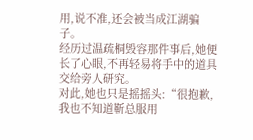用,说不准,还会被当成江湖骗子。
经历过温疏桐毁容那件事后,她便长了心眼,不再轻易将手中的道具交给旁人研究。
对此,她也只是摇摇头:“很抱歉,我也不知道靳总服用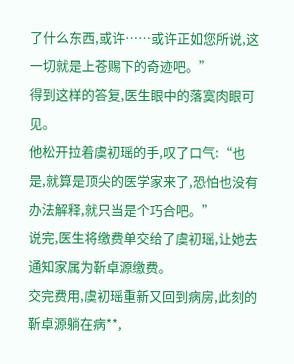了什么东西,或许……或许正如您所说,这一切就是上苍赐下的奇迹吧。”
得到这样的答复,医生眼中的落寞肉眼可见。
他松开拉着虞初瑶的手,叹了口气:“也是,就算是顶尖的医学家来了,恐怕也没有办法解释,就只当是个巧合吧。”
说完,医生将缴费单交给了虞初瑶,让她去通知家属为靳卓源缴费。
交完费用,虞初瑶重新又回到病房,此刻的靳卓源躺在病**,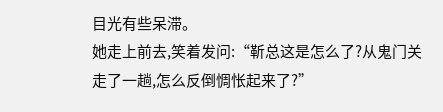目光有些呆滞。
她走上前去,笑着发问:“靳总这是怎么了?从鬼门关走了一趟,怎么反倒惆怅起来了?”